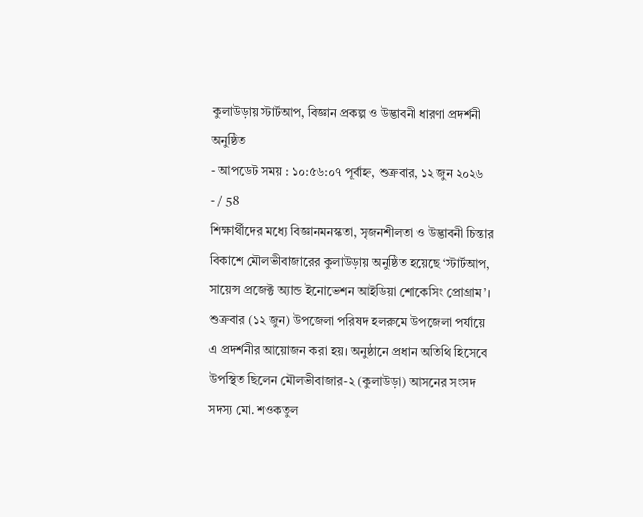কুলাউড়ায় স্টার্টআপ, বিজ্ঞান প্রকল্প ও উদ্ভাবনী ধারণা প্রদর্শনী অনুষ্ঠিত
- আপডেট সময় : ১০:৫৬:০৭ পূর্বাহ্ন, শুক্রবার, ১২ জুন ২০২৬
- / 58
শিক্ষার্থীদের মধ্যে বিজ্ঞানমনস্কতা, সৃজনশীলতা ও উদ্ভাবনী চিন্তার বিকাশে মৌলভীবাজারের কুলাউড়ায় অনুষ্ঠিত হয়েছে ‘স্টার্টআপ, সায়েন্স প্রজেক্ট অ্যান্ড ইনোভেশন আইডিয়া শোকেসিং প্রোগ্রাম’।
শুক্রবার (১২ জুন) উপজেলা পরিষদ হলরুমে উপজেলা পর্যায়ে এ প্রদর্শনীর আয়োজন করা হয়। অনুষ্ঠানে প্রধান অতিথি হিসেবে উপস্থিত ছিলেন মৌলভীবাজার-২ (কুলাউড়া) আসনের সংসদ সদস্য মো. শওকতুল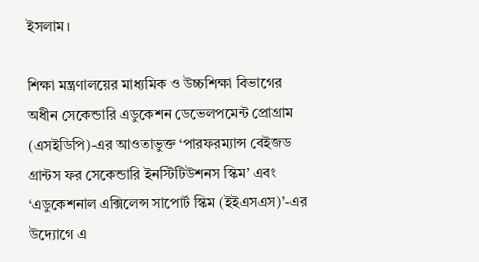ইসলাম।

শিক্ষা মন্ত্রণালয়ের মাধ্যমিক ও উচ্চশিক্ষা বিভাগের অধীন সেকেন্ডারি এডুকেশন ডেভেলপমেন্ট প্রোগ্রাম (এসইডিপি)-এর আওতাভুক্ত ‘পারফরম্যান্স বেইজড গ্রান্টস ফর সেকেন্ডারি ইনস্টিটিউশনস স্কিম’ এবং ‘এডুকেশনাল এক্সিলেন্স সাপোর্ট স্কিম (ইইএসএস)’-এর উদ্যোগে এ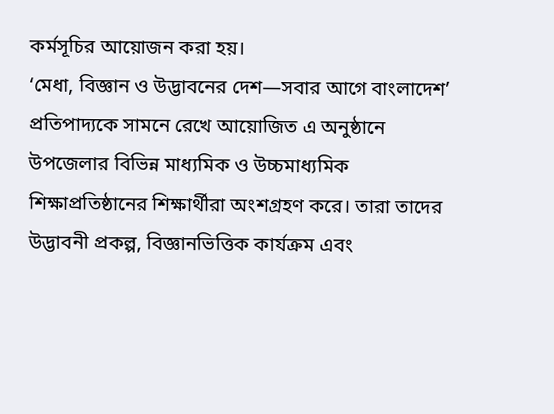কর্মসূচির আয়োজন করা হয়।
‘মেধা, বিজ্ঞান ও উদ্ভাবনের দেশ—সবার আগে বাংলাদেশ’ প্রতিপাদ্যকে সামনে রেখে আয়োজিত এ অনুষ্ঠানে উপজেলার বিভিন্ন মাধ্যমিক ও উচ্চমাধ্যমিক শিক্ষাপ্রতিষ্ঠানের শিক্ষার্থীরা অংশগ্রহণ করে। তারা তাদের উদ্ভাবনী প্রকল্প, বিজ্ঞানভিত্তিক কার্যক্রম এবং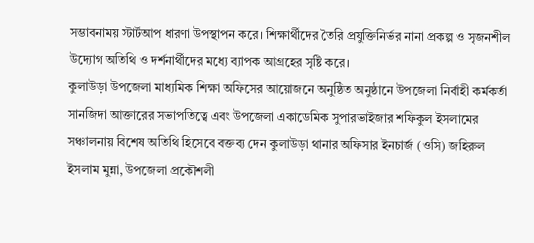সম্ভাবনাময় স্টার্টআপ ধারণা উপস্থাপন করে। শিক্ষার্থীদের তৈরি প্রযুক্তিনির্ভর নানা প্রকল্প ও সৃজনশীল উদ্যোগ অতিথি ও দর্শনার্থীদের মধ্যে ব্যাপক আগ্রহের সৃষ্টি করে।
কুলাউড়া উপজেলা মাধ্যমিক শিক্ষা অফিসের আয়োজনে অনুষ্ঠিত অনুষ্ঠানে উপজেলা নির্বাহী কর্মকর্তা সানজিদা আক্তারের সভাপতিত্বে এবং উপজেলা একাডেমিক সুপারভাইজার শফিকুল ইসলামের সঞ্চালনায় বিশেষ অতিথি হিসেবে বক্তব্য দেন কুলাউড়া থানার অফিসার ইনচার্জ (ওসি) জহিরুল ইসলাম মুন্না, উপজেলা প্রকৌশলী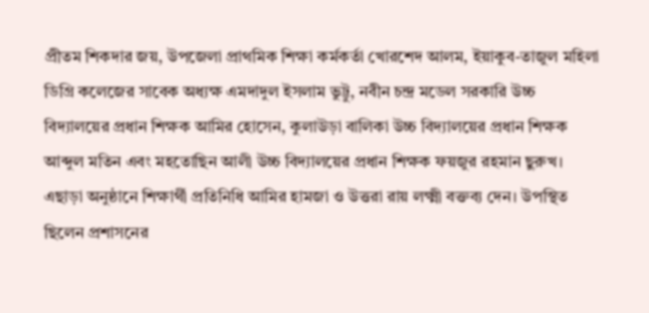প্রীতম শিকদার জয়, উপজেলা প্রাথমিক শিক্ষা কর্মকর্তা খোরশেদ আলম, ইয়াকুব-তাজুল মহিলা ডিগ্রি কলেজের সাবেক অধ্যক্ষ এমদাদুল ইসলাম ভুট্টু, নবীন চন্দ্র মডেল সরকারি উচ্চ বিদ্যালয়ের প্রধান শিক্ষক আমির হোসেন, কুলাউড়া বালিকা উচ্চ বিদ্যালয়ের প্রধান শিক্ষক আব্দুল মতিন এবং মহতোছিন আলী উচ্চ বিদ্যালয়ের প্রধান শিক্ষক ফয়জুর রহমান ছুরুখ।
এছাড়া অনুষ্ঠানে শিক্ষার্থী প্রতিনিধি আমির হামজা ও উত্তরা রায় লক্ষ্মী বক্তব্য দেন। উপস্থিত ছিলেন প্রশাসনের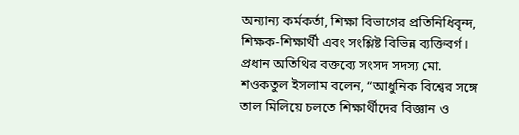অন্যান্য কর্মকর্তা, শিক্ষা বিভাগের প্রতিনিধিবৃন্দ, শিক্ষক-শিক্ষার্থী এবং সংশ্লিষ্ট বিভিন্ন ব্যক্তিবর্গ।
প্রধান অতিথির বক্তব্যে সংসদ সদস্য মো. শওকতুল ইসলাম বলেন, “আধুনিক বিশ্বের সঙ্গে তাল মিলিয়ে চলতে শিক্ষার্থীদের বিজ্ঞান ও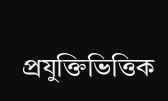প্রযুক্তিভিত্তিক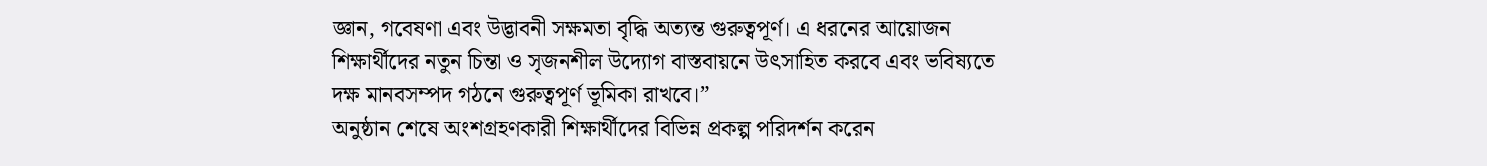জ্ঞান, গবেষণা এবং উদ্ভাবনী সক্ষমতা বৃদ্ধি অত্যন্ত গুরুত্বপূর্ণ। এ ধরনের আয়োজন শিক্ষার্থীদের নতুন চিন্তা ও সৃজনশীল উদ্যোগ বাস্তবায়নে উৎসাহিত করবে এবং ভবিষ্যতে দক্ষ মানবসম্পদ গঠনে গুরুত্বপূর্ণ ভূমিকা রাখবে।”
অনুষ্ঠান শেষে অংশগ্রহণকারী শিক্ষার্থীদের বিভিন্ন প্রকল্প পরিদর্শন করেন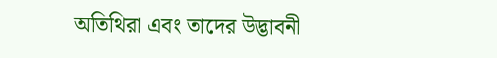অতিথিরা এবং তাদের উদ্ভাবনী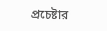প্রচেষ্টার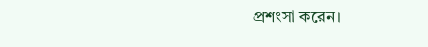প্রশংসা করেন।